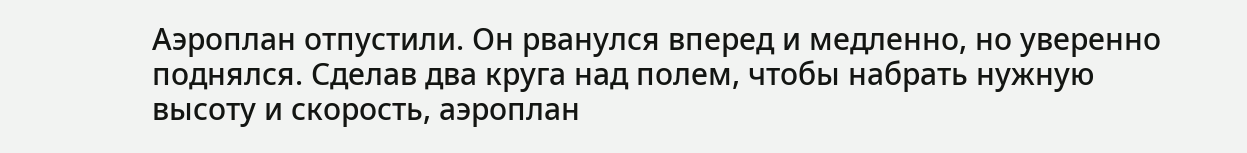Аэроплан отпустили. Он рванулся вперед и медленно, но уверенно поднялся. Сделав два круга над полем, чтобы набрать нужную высоту и скорость, аэроплан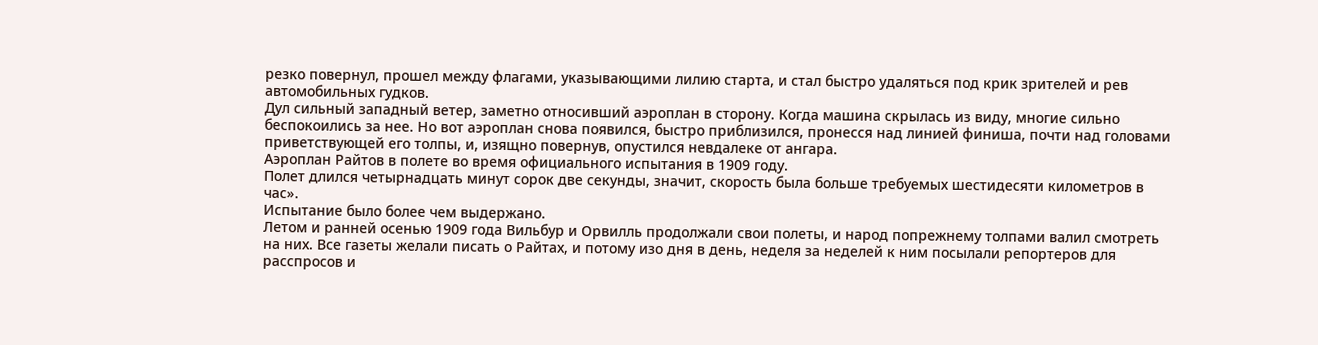резко повернул, прошел между флагами, указывающими лилию старта, и стал быстро удаляться под крик зрителей и рев автомобильных гудков.
Дул сильный западный ветер, заметно относивший аэроплан в сторону. Когда машина скрылась из виду, многие сильно беспокоились за нее. Но вот аэроплан снова появился, быстро приблизился, пронесся над линией финиша, почти над головами приветствующей его толпы, и, изящно повернув, опустился невдалеке от ангара.
Аэроплан Райтов в полете во время официального испытания в 1909 году.
Полет длился четырнадцать минут сорок две секунды, значит, скорость была больше требуемых шестидесяти километров в час».
Испытание было более чем выдержано.
Летом и ранней осенью 1909 года Вильбур и Орвилль продолжали свои полеты, и народ попрежнему толпами валил смотреть на них. Все газеты желали писать о Райтах, и потому изо дня в день, неделя за неделей к ним посылали репортеров для расспросов и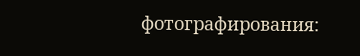фотографирования: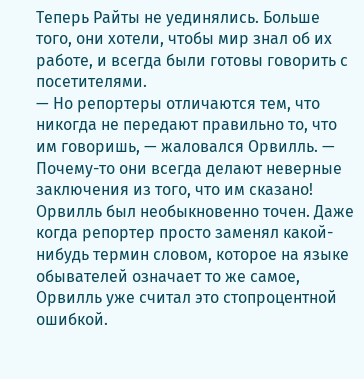Теперь Райты не уединялись. Больше того, они хотели, чтобы мир знал об их работе, и всегда были готовы говорить с посетителями.
— Но репортеры отличаются тем, что никогда не передают правильно то, что им говоришь, — жаловался Орвилль. — Почему-то они всегда делают неверные заключения из того, что им сказано!
Орвилль был необыкновенно точен. Даже когда репортер просто заменял какой-нибудь термин словом, которое на языке обывателей означает то же самое, Орвилль уже считал это стопроцентной ошибкой.